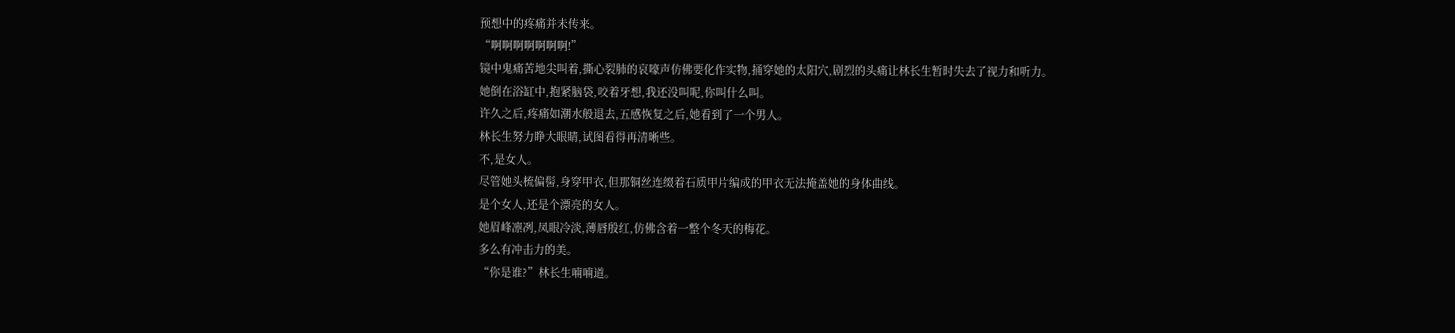预想中的疼痛并未传来。
“啊啊啊啊啊啊啊!”
镜中鬼痛苦地尖叫着,撕心裂肺的哀嚎声仿佛要化作实物,捅穿她的太阳穴,剧烈的头痛让林长生暂时失去了视力和听力。
她倒在浴缸中,抱紧脑袋,咬着牙想,我还没叫呢,你叫什么叫。
许久之后,疼痛如潮水般退去,五感恢复之后,她看到了一个男人。
林长生努力睁大眼睛,试图看得再清晰些。
不,是女人。
尽管她头梳偏髻,身穿甲衣,但那铜丝连缀着石质甲片编成的甲衣无法掩盖她的身体曲线。
是个女人,还是个漂亮的女人。
她眉峰凛冽,凤眼冷淡,薄唇殷红,仿佛含着一整个冬天的梅花。
多么有冲击力的美。
“你是谁?”林长生喃喃道。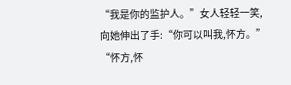“我是你的监护人。”女人轻轻一笑,向她伸出了手:“你可以叫我,怀方。”
“怀方,怀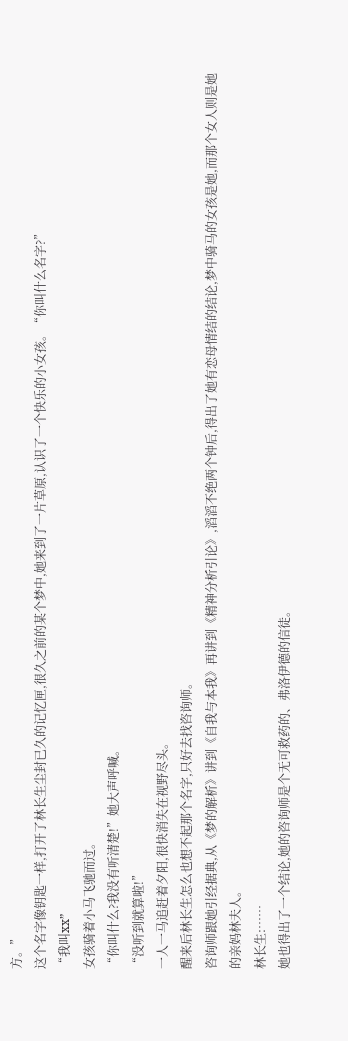方。”
这个名字像钥匙一样,打开了林长生尘封已久的记忆匣,很久之前的某个梦中,她来到了一片草原,认识了一个快乐的小女孩。“你叫什么名字?”
“我叫xx”
女孩骑着小马飞驰而过。
“你叫什么?我没有听清楚!”她大声呼喊。
“没听到就算啦!”
一人一马追赶着夕阳,很快消失在视野尽头。
醒来后林长生怎么也想不起那个名字,只好去找咨询师。
咨询师跟她引经据典,从《梦的解析》讲到《自我与本我》再讲到《精神分析引论》,滔滔不绝两个钟后,得出了她有恋母情结的结论,梦中骑马的女孩是她,而那个女人则是她的亲妈林夫人。
林长生:……
她也得出了一个结论,她的咨询师是个无可救药的、弗洛伊德的信徒。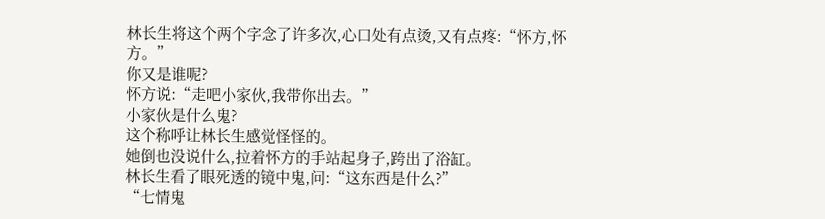林长生将这个两个字念了许多次,心口处有点烫,又有点疼:“怀方,怀方。”
你又是谁呢?
怀方说:“走吧小家伙,我带你出去。”
小家伙是什么鬼?
这个称呼让林长生感觉怪怪的。
她倒也没说什么,拉着怀方的手站起身子,跨出了浴缸。
林长生看了眼死透的镜中鬼,问:“这东西是什么?”
“七情鬼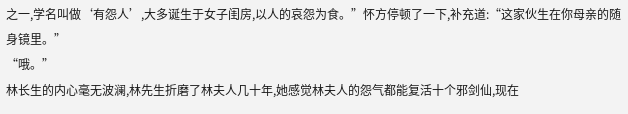之一,学名叫做‘有怨人’,大多诞生于女子闺房,以人的哀怨为食。”怀方停顿了一下,补充道:“这家伙生在你母亲的随身镜里。”
“哦。”
林长生的内心毫无波澜,林先生折磨了林夫人几十年,她感觉林夫人的怨气都能复活十个邪剑仙,现在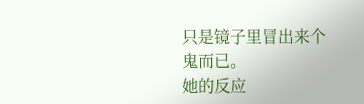只是镜子里冒出来个鬼而已。
她的反应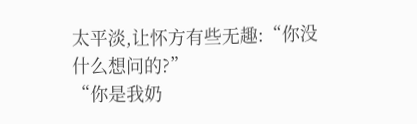太平淡,让怀方有些无趣:“你没什么想问的?”
“你是我奶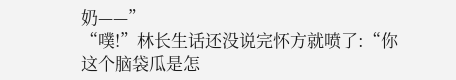奶——”
“噗!”林长生话还没说完怀方就喷了:“你这个脑袋瓜是怎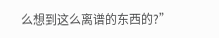么想到这么离谱的东西的?”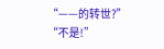“——的转世?”
“不是!”